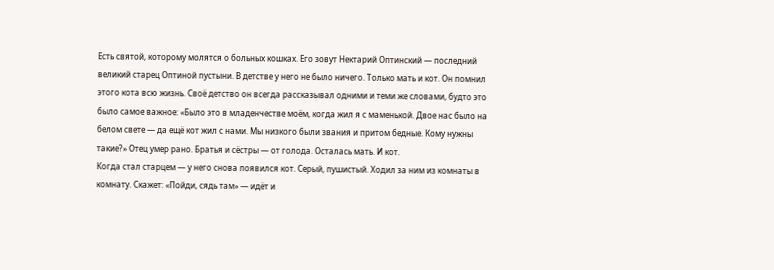Есть святой, которому молятся о больных кошках. Его зовут Нектарий Оптинский — последний великий старец Оптиной пустыни. В детстве у него не было ничего. Только мать и кот. Он помнил этого кота всю жизнь. Своё детство он всегда рассказывал одними и теми же словами, будто это было самое важное: «Было это в младенчестве моём, когда жил я с маменькой. Двое нас было на белом свете — да ещё кот жил с нами. Мы низкого были звания и притом бедные. Кому нужны такие?» Отец умер рано. Братья и сёстры — от голода. Осталась мать. И кот.
Когда стал старцем — у него снова появился кот. Серый, пушистый. Ходил за ним из комнаты в комнату. Скажет: «Пойди, сядь там» — идёт и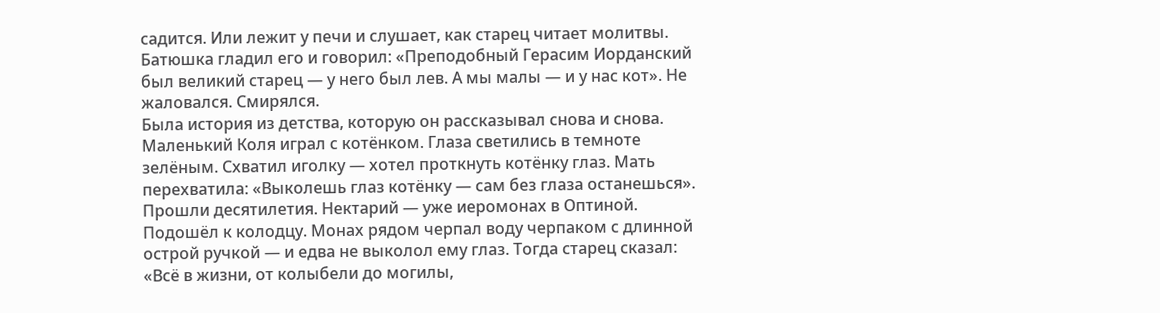садится. Или лежит у печи и слушает, как старец читает молитвы. Батюшка гладил его и говорил: «Преподобный Герасим Иорданский был великий старец — у него был лев. А мы малы — и у нас кот». Не жаловался. Смирялся.
Была история из детства, которую он рассказывал снова и снова. Маленький Коля играл с котёнком. Глаза светились в темноте зелёным. Схватил иголку — хотел проткнуть котёнку глаз. Мать перехватила: «Выколешь глаз котёнку — сам без глаза останешься». Прошли десятилетия. Нектарий — уже иеромонах в Оптиной. Подошёл к колодцу. Монах рядом черпал воду черпаком с длинной острой ручкой — и едва не выколол ему глаз. Тогда старец сказал: «Всё в жизни, от колыбели до могилы,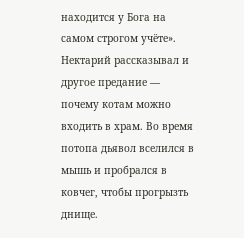находится у Бога на самом строгом учёте».
Нектарий рассказывал и другое предание — почему котам можно входить в храм. Во время потопа дьявол вселился в мышь и пробрался в ковчег, чтобы прогрызть днище.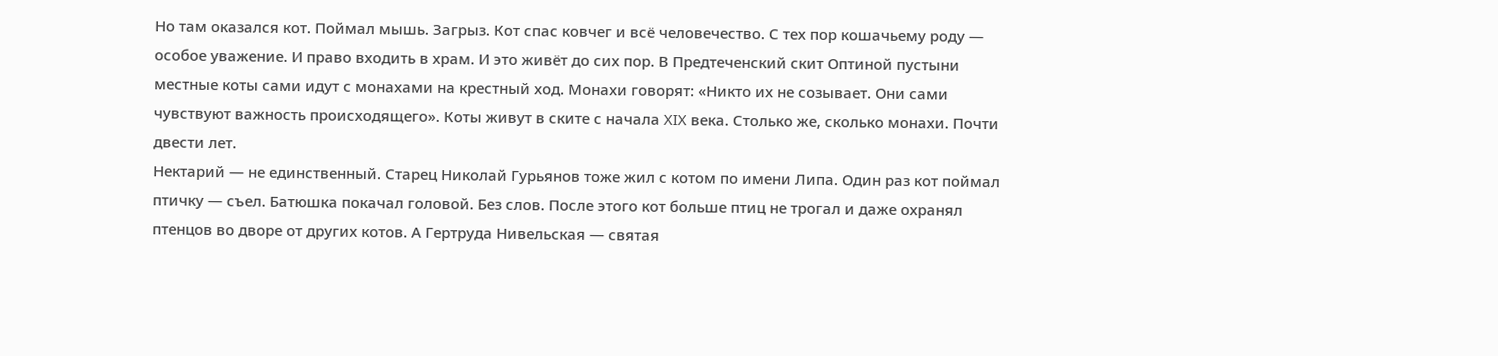Но там оказался кот. Поймал мышь. Загрыз. Кот спас ковчег и всё человечество. С тех пор кошачьему роду — особое уважение. И право входить в храм. И это живёт до сих пор. В Предтеченский скит Оптиной пустыни местные коты сами идут с монахами на крестный ход. Монахи говорят: «Никто их не созывает. Они сами чувствуют важность происходящего». Коты живут в ските с начала XIX века. Столько же, сколько монахи. Почти двести лет.
Нектарий — не единственный. Старец Николай Гурьянов тоже жил с котом по имени Липа. Один раз кот поймал птичку — съел. Батюшка покачал головой. Без слов. После этого кот больше птиц не трогал и даже охранял птенцов во дворе от других котов. А Гертруда Нивельская — святая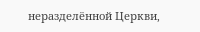неразделённой Церкви,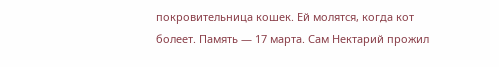покровительница кошек. Ей молятся, когда кот болеет. Память — 17 марта. Сам Нектарий прожил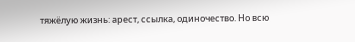тяжёлую жизнь: арест, ссылка, одиночество. Но всю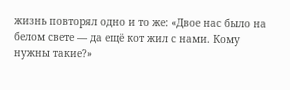жизнь повторял одно и то же: «Двое нас было на белом свете — да ещё кот жил с нами. Кому нужны такие?»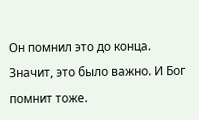Он помнил это до конца. Значит, это было важно. И Бог помнит тоже.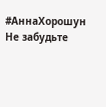#АннаХорошун
Не забудьте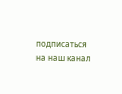подписаться на наш канал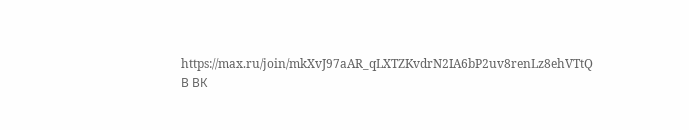https://max.ru/join/mkXvJ97aAR_qLXTZKvdrN2IA6bP2uv8renLz8ehVTtQ
В ВК